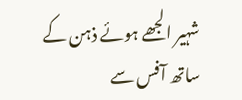شہیر الجھے ہوئے ذہن کے ساتھ آفس سے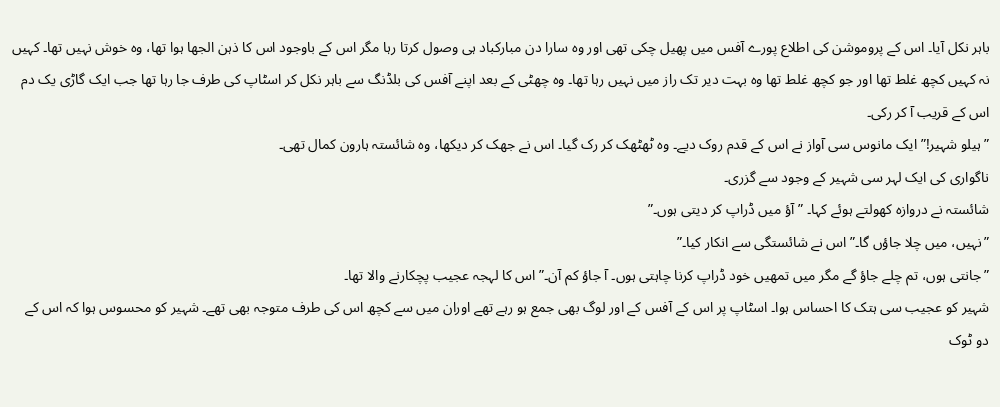باہر نکل آیا۔ اس کے پروموشن کی اطلاع پورے آفس میں پھیل چکی تھی اور وہ سارا دن مبارکباد ہی وصول کرتا رہا مگر اس کے باوجود اس کا ذہن الجھا ہوا تھا، وہ خوش نہیں تھا۔ کہیں نہ کہیں کچھ غلط تھا اور جو کچھ غلط تھا وہ بہت دیر تک راز میں نہیں رہا تھا۔ وہ چھٹی کے بعد اپنے آفس کی بلڈنگ سے باہر نکل کر اسٹاپ کی طرف جا رہا تھا جب ایک گاڑی یک دم اس کے قریب آ کر رکی۔
”ہیلو شہیر!” ایک مانوس سی آواز نے اس کے قدم روک دیے۔ وہ ٹھٹھک کر رک گیا۔ اس نے جھک کر دیکھا، وہ شائستہ ہارون کمال تھی۔
ناگواری کی ایک لہر سی شہیر کے وجود سے گزری۔
شائستہ نے دروازہ کھولتے ہوئے کہا۔ ”آؤ میں ڈراپ کر دیتی ہوں۔”
”نہیں، میں چلا جاؤں گا۔” اس نے شائستگی سے انکار کیا۔”
”جانتی ہوں، تم چلے جاؤ گے مگر میں تمھیں خود ڈراپ کرنا چاہتی ہوں۔ آ جاؤ کم آن۔” اس کا لہجہ عجیب پچکارنے والا تھا۔
شہیر کو عجیب سی ہتک کا احساس ہوا۔ اسٹاپ پر اس کے آفس کے اور لوگ بھی جمع ہو رہے تھے اوران میں سے کچھ اس کی طرف متوجہ بھی تھے۔ شہیر کو محسوس ہوا کہ اس کے دو ٹوک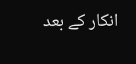انکار کے بعد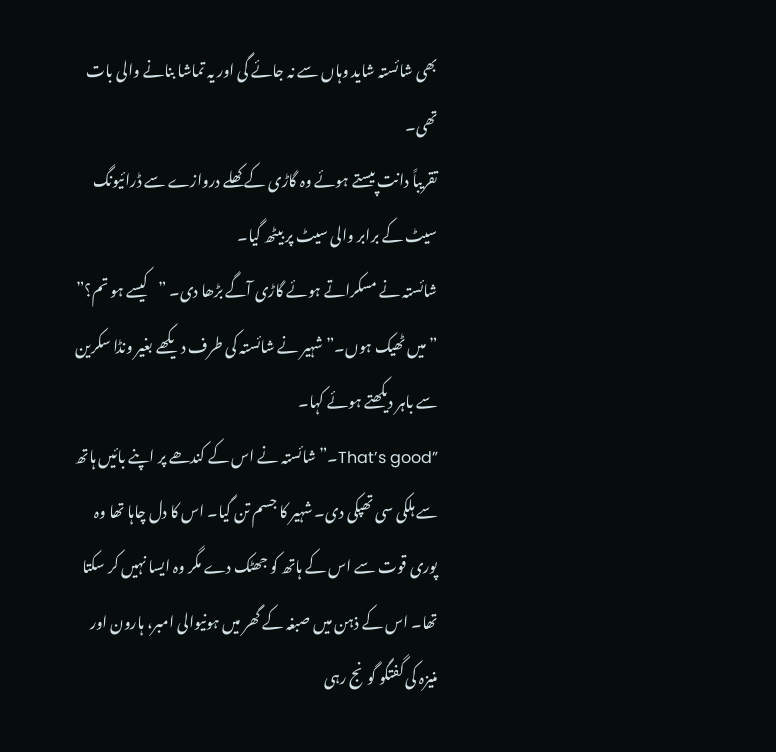بھی شائستہ شاید وہاں سے نہ جائے گی اور یہ تماشا بنانے والی بات تھی۔
تقریباً دانت پیستے ہوئے وہ گاڑی کے کھلے دروازے سے ڈرائیونگ سیٹ کے برابر والی سیٹ پر بیٹھ گیا۔
شائستہ نے مسکراتے ہوئے گاڑی آگے بڑھا دی۔ ”کیسے ہو تم؟”
”میں ٹھیک ہوں۔” شہیر نے شائستہ کی طرف دیکھے بغیر ونڈا سکرین سے باہر دیکھتے ہوئے کہا۔
”That’s good۔” شائستہ نے اس کے کندھے پر اپنے بائیں ہاتھ سے ہلکی سی تھپکی دی۔ شہیر کا جسم تن گیا۔ اس کا دل چاہا تھا وہ پوری قوت سے اس کے ہاتھ کو جھٹک دے مگر وہ ایسا نہیں کر سکتا تھا۔ اس کے ذہن میں صبغہ کے گھر میں ہونیوالی امبر، ہارون اور منیزہ کی گفتگو گونج رہی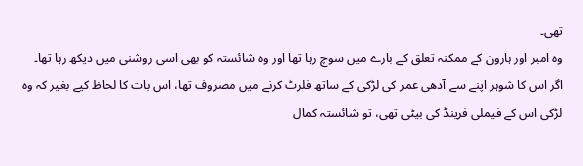تھی۔
وہ امبر اور ہارون کے ممکنہ تعلق کے بارے میں سوچ رہا تھا اور وہ شائستہ کو بھی اسی روشنی میں دیکھ رہا تھا۔ اگر اس کا شوہر اپنے سے آدھی عمر کی لڑکی کے ساتھ فلرٹ کرنے میں مصروف تھا، اس بات کا لحاظ کیے بغیر کہ وہ لڑکی اس کے فیملی فرینڈ کی بیٹی تھی، تو شائستہ کمال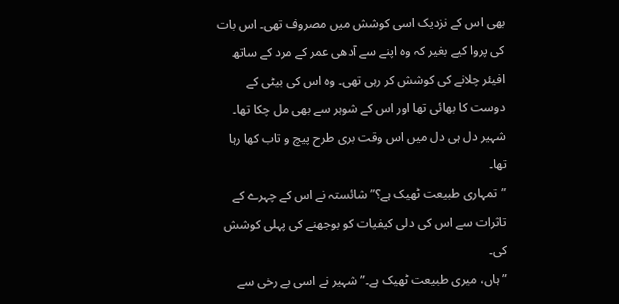بھی اس کے نزدیک اسی کوشش میں مصروف تھی۔ اس بات کی پروا کیے بغیر کہ وہ اپنے سے آدھی عمر کے مرد کے ساتھ افیئر چلانے کی کوشش کر رہی تھی۔ وہ اس کی بیٹی کے دوست کا بھائی تھا اور اس کے شوہر سے بھی مل چکا تھا۔ شہیر دل ہی دل میں اس وقت بری طرح پیچ و تاب کھا رہا تھا۔
”تمہاری طبیعت ٹھیک ہے؟” شائستہ نے اس کے چہرے کے تاثرات سے اس کی دلی کیفیات کو بوجھنے کی پہلی کوشش کی۔
”ہاں، میری طبیعت ٹھیک ہے۔” شہیر نے اسی بے رخی سے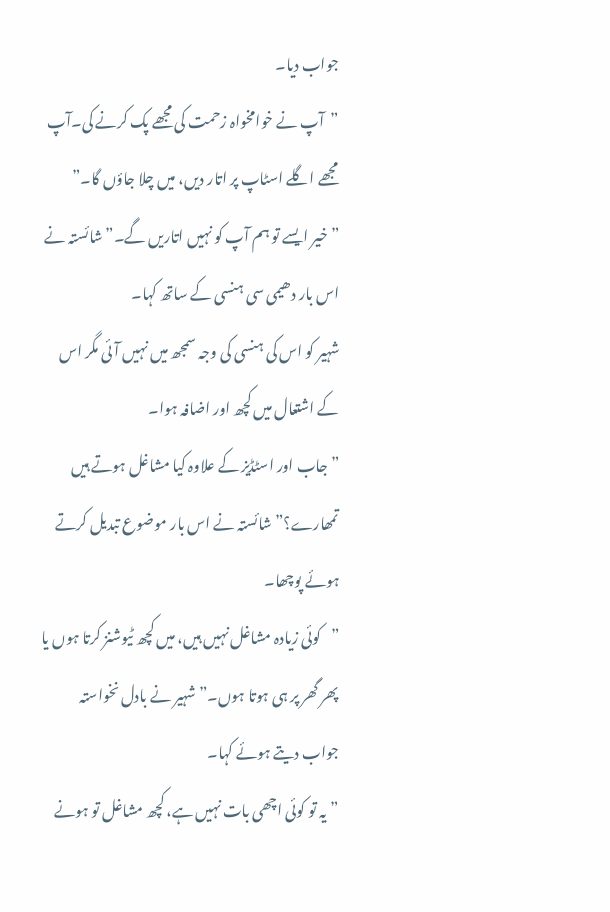جواب دیا۔
”آپ نے خوامخواہ زحمت کی مجھے پک کرنے کی۔آپ مجھے اگلے اسٹاپ پر اتار دیں، میں چلا جاؤں گا۔”
”خیر ایسے تو ہم آپ کو نہیں اتاریں گے۔” شائستہ نے اس بار دھیمی سی ہنسی کے ساتھ کہا۔
شہیر کو اس کی ہنسی کی وجہ سمجھ میں نہیں آئی مگر اس کے اشتعال میں کچھ اور اضافہ ہوا۔
”جاب اور اسٹڈیز کے علاوہ کیا مشاغل ہوتے ہیں تمھارے؟” شائستہ نے اس بار موضوع تبدیل کرتے ہوئے پوچھا۔
”کوئی زیادہ مشاغل نہیں ہیں، میں کچھ ٹیوشنز کرتا ہوں یا پھر گھر پر ہی ہوتا ہوں۔” شہیر نے بادل نخواستہ جواب دیتے ہوئے کہا۔
”یہ تو کوئی اچھی بات نہیں ہے، کچھ مشاغل تو ہونے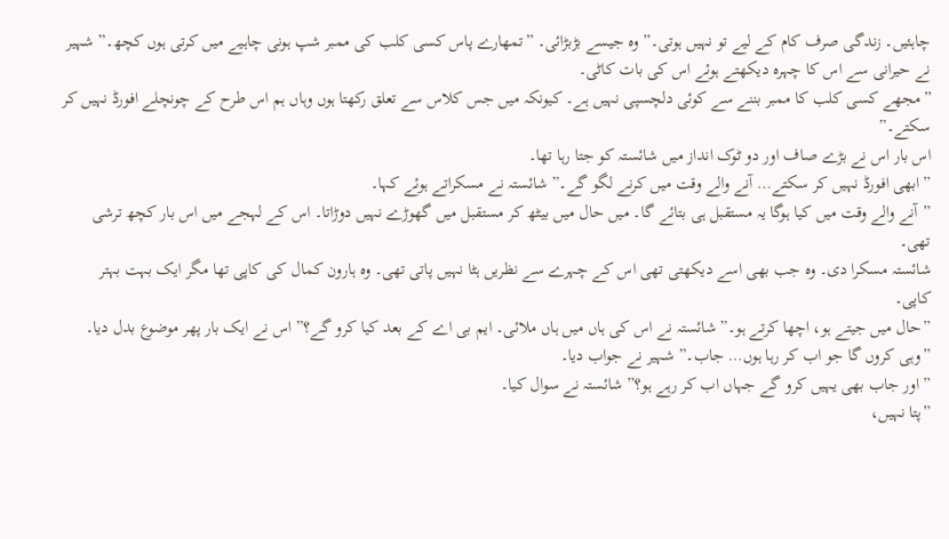چاہئیں۔ زندگی صرف کام کے لیے تو نہیں ہوتی۔” وہ جیسے بڑبڑائی۔ ”تمھارے پاس کسی کلب کی ممبر شپ ہونی چاہیے میں کرتی ہوں کچھ۔” شہیر نے حیرانی سے اس کا چہرہ دیکھتے ہوئے اس کی بات کاٹی۔
”مجھے کسی کلب کا ممبر بننے سے کوئی دلچسپی نہیں ہے۔ کیونکہ میں جس کلاس سے تعلق رکھتا ہوں وہاں ہم اس طرح کے چونچلے افورڈ نہیں کر سکتے۔”
اس بار اس نے بڑے صاف اور دو ٹوک انداز میں شائستہ کو جتا رہا تھا۔
”ابھی افورڈ نہیں کر سکتے… آنے والے وقت میں کرنے لگو گے۔” شائستہ نے مسکراتے ہوئے کہا۔
”آنے والے وقت میں کیا ہوگا یہ مستقبل ہی بتائے گا۔ میں حال میں بیٹھ کر مستقبل میں گھوڑے نہیں دوڑاتا۔ اس کے لہجے میں اس بار کچھ ترشی تھی۔
شائستہ مسکرا دی۔ وہ جب بھی اسے دیکھتی تھی اس کے چہرے سے نظریں ہٹا نہیں پاتی تھی۔ وہ ہارون کمال کی کاپی تھا مگر ایک بہت بہتر کاپی۔
”حال میں جیتے ہو، اچھا کرتے ہو۔” شائستہ نے اس کی ہاں میں ہاں ملائی۔ ایم بی اے کے بعد کیا کرو گے؟” اس نے ایک بار پھر موضوع بدل دیا۔
”وہی کروں گا جو اب کر رہا ہوں… جاب۔” شہیر نے جواب دیا۔
”اور جاب بھی یہیں کرو گے جہاں اب کر رہے ہو؟” شائستہ نے سوال کیا۔
”پتا نہیں،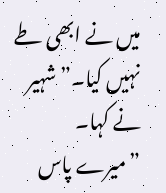میں نے ابھی طے نہیں کیا۔” شہیر نے کہا۔
”میرے پاس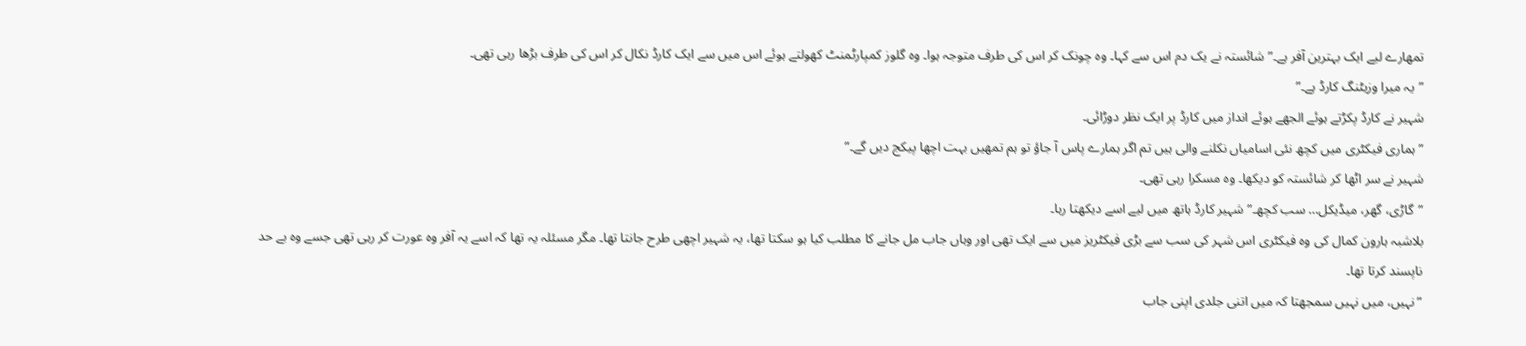تمھارے لیے ایک بہترین آفر ہے۔” شائستہ نے یک دم اس سے کہا۔ وہ چونک کر اس کی طرف متوجہ ہوا۔ وہ گلوز کمپارٹمنٹ کھولتے ہوئے اس میں سے ایک کارڈ نکال کر اس کی طرف بڑھا رہی تھی۔
”یہ میرا وزیٹنگ کارڈ ہے۔”
شہیر نے کارڈ پکڑتے ہوئے الجھے ہوئے انداز میں کارڈ پر ایک نظر دوڑائی۔
”ہماری فیکٹری میں کچھ نئی اسامیاں نکلنے والی ہیں تم اگر ہمارے پاس آ جاؤ تو ہم تمھیں بہت اچھا پیکج دیں گے۔”
شہیر نے سر اٹھا کر شائستہ کو دیکھا۔ وہ مسکرا رہی تھی۔
”گاڑی، گھر، میڈیکل… سب کچھ۔” شہیر کارڈ ہاتھ میں لیے اسے دیکھتا رہا۔
بلاشبہ ہارون کمال کی وہ فیکٹری اس شہر کی سب سے بڑی فیکٹریز میں سے ایک تھی اور وہاں جاب مل جانے کا مطلب کیا ہو سکتا تھا، یہ شہیر اچھی طرح جانتا تھا۔ مگر مسئلہ یہ تھا کہ اسے یہ آفر وہ عورت کر رہی تھی جسے وہ بے حد ناپسند کرتا تھا۔
”نہیں، میں نہیں سمجھتا کہ میں اتنی جلدی اپنی جاب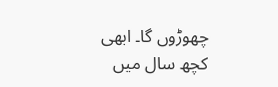چھوڑوں گا۔ ابھی کچھ سال میں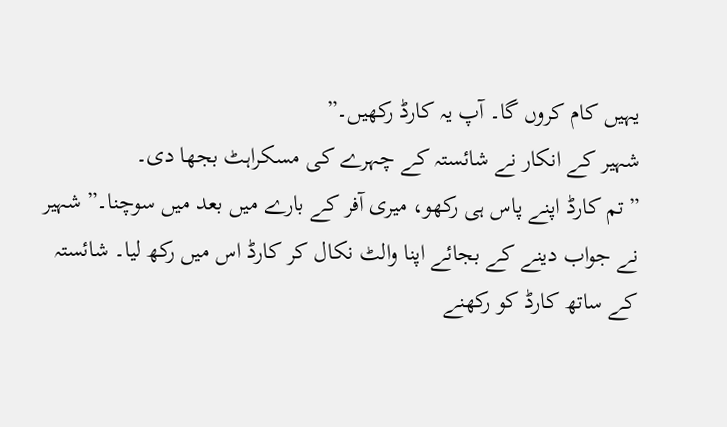یہیں کام کروں گا۔ آپ یہ کارڈ رکھیں۔”
شہیر کے انکار نے شائستہ کے چہرے کی مسکراہٹ بجھا دی۔
”تم کارڈ اپنے پاس ہی رکھو، میری آفر کے بارے میں بعد میں سوچنا۔” شہیر نے جواب دینے کے بجائے اپنا والٹ نکال کر کارڈ اس میں رکھ لیا۔ شائستہ کے ساتھ کارڈ کو رکھنے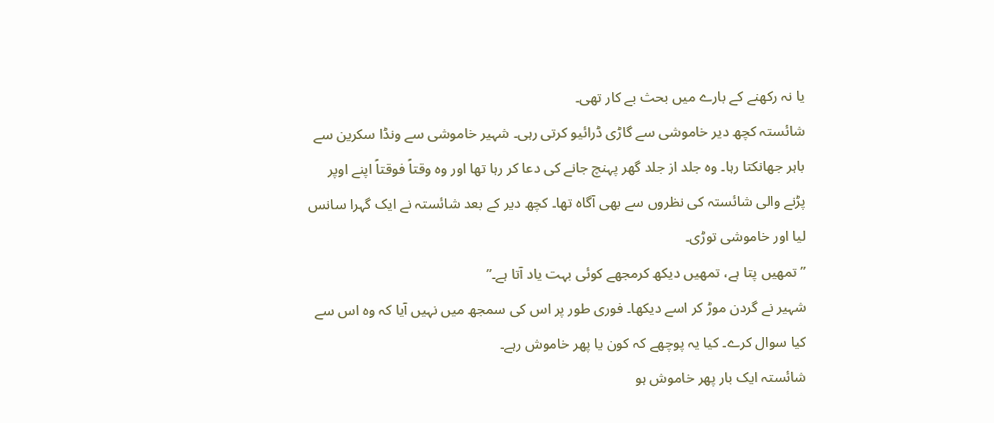یا نہ رکھنے کے بارے میں بحث بے کار تھی۔
شائستہ کچھ دیر خاموشی سے گاڑی ڈرائیو کرتی رہی۔ شہیر خاموشی سے ونڈا سکرین سے باہر جھانکتا رہا۔ وہ جلد از جلد گھر پہنچ جانے کی دعا کر رہا تھا اور وہ وقتاً فوقتاً اپنے اوپر پڑنے والی شائستہ کی نظروں سے بھی آگاہ تھا۔ کچھ دیر کے بعد شائستہ نے ایک گہرا سانس لیا اور خاموشی توڑی۔
”تمھیں پتا ہے، تمھیں دیکھ کرمجھے کوئی بہت یاد آتا ہے۔”
شہیر نے گردن موڑ کر اسے دیکھا۔ فوری طور پر اس کی سمجھ میں نہیں آیا کہ وہ اس سے کیا سوال کرے۔ کیا یہ پوچھے کہ کون یا پھر خاموش رہے۔
شائستہ ایک بار پھر خاموش ہو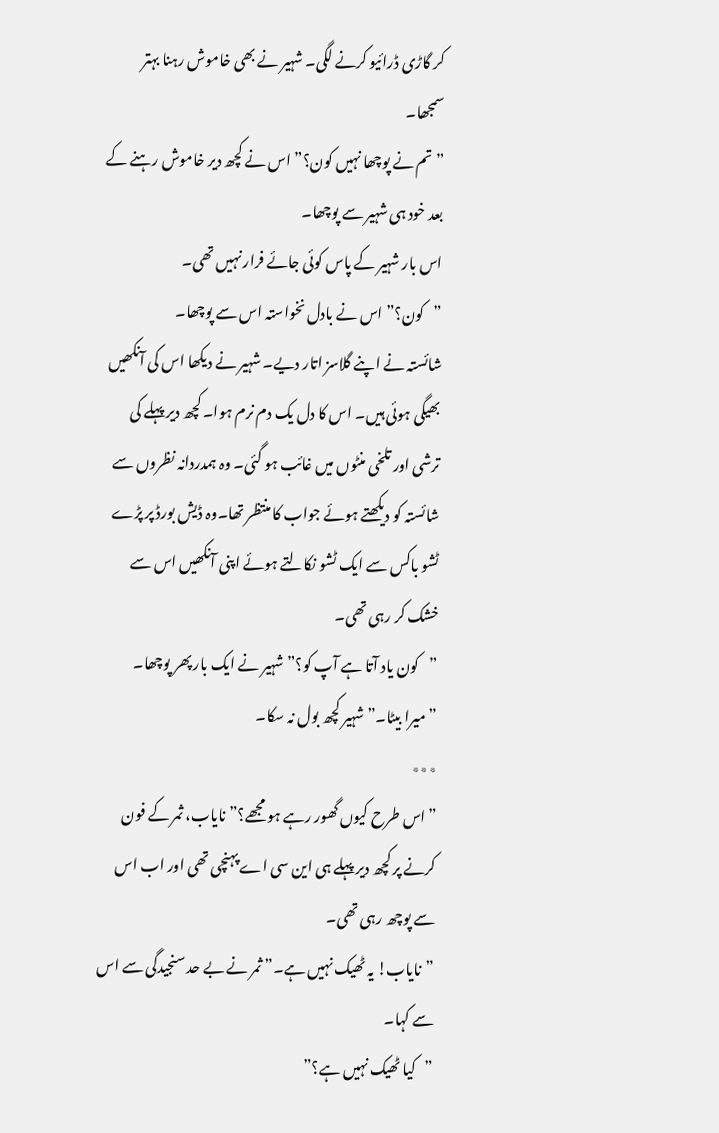کر گاڑی ڈرائیو کرنے لگی۔ شہیر نے بھی خاموش رہنا بہتر سمجھا۔
”تم نے پوچھا نہیں کون؟” اس نے کچھ دیر خاموش رہنے کے بعد خود ہی شہیر سے پوچھا۔
اس بار شہیر کے پاس کوئی جائے فرار نہیں تھی۔
”کون؟” اس نے بادل نخواستہ اس سے پوچھا۔
شائستہ نے اپنے گلاسز اتار دیے۔ شہیر نے دیکھا اس کی آنکھیں بھیگی ہوئی ہیں۔ اس کا دل یک دم نرم ہوا۔ کچھ دیر پہلے کی ترشی اور تلخی منٹوں میں غائب ہو گئی۔ وہ ہمدردانہ نظروں سے شائستہ کو دیکھتے ہوئے جواب کا منتظر تھا۔وہ ڈیش بورڈ پر پڑے ٹشو باکس سے ایک ٹشو نکالتے ہوئے اپنی آنکھیں اس سے خشک کر رہی تھی۔
”کون یاد آتا ہے آپ کو؟” شہیر نے ایک بار پھر پوچھا۔
”میرا بیٹا۔” شہیر کچھ بول نہ سکا۔
٭٭٭
”اس طرح کیوں گھور رہے ہو مجھے؟” نایاب، ثمر کے فون کرنے پر کچھ دیر پہلے ہی این سی اے پہنچی تھی اور اب اس سے پوچھ رہی تھی۔
”نایاب! یہ ٹھیک نہیں ہے۔” ثمر نے بے حد سنجیدگی سے اس سے کہا۔
”کیا ٹھیک نہیں ہے؟”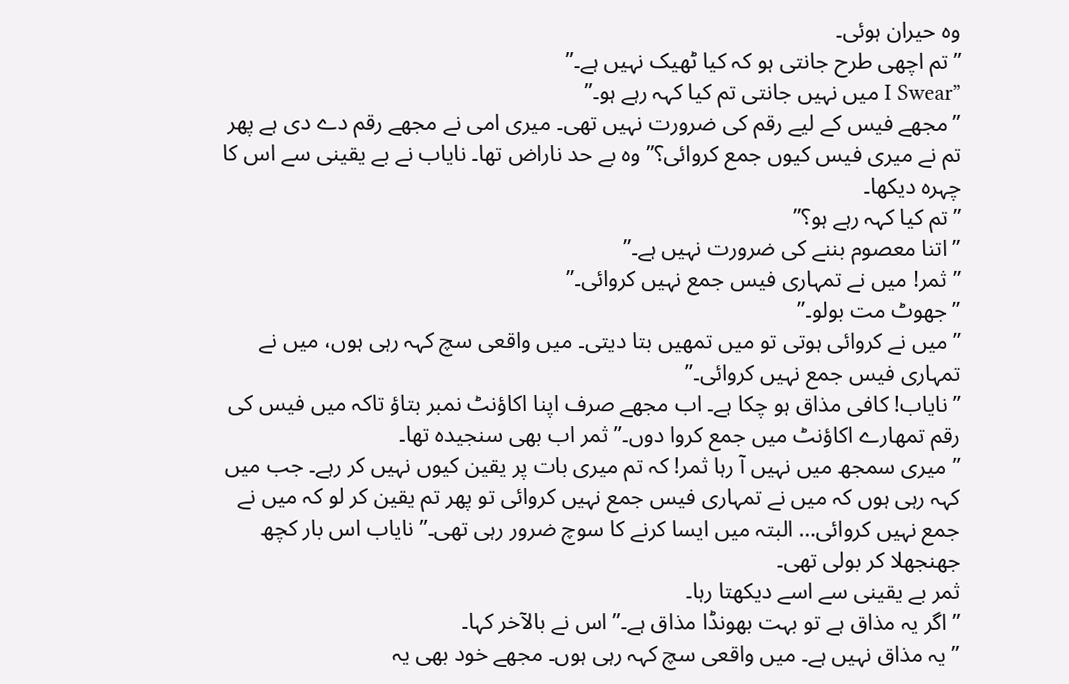وہ حیران ہوئی۔
”تم اچھی طرح جانتی ہو کہ کیا ٹھیک نہیں ہے۔”
”I Swear میں نہیں جانتی تم کیا کہہ رہے ہو۔”
”مجھے فیس کے لیے رقم کی ضرورت نہیں تھی۔ میری امی نے مجھے رقم دے دی ہے پھر تم نے میری فیس کیوں جمع کروائی؟” وہ بے حد ناراض تھا۔ نایاب نے بے یقینی سے اس کا چہرہ دیکھا۔
”تم کیا کہہ رہے ہو؟”
”اتنا معصوم بننے کی ضرورت نہیں ہے۔”
”ثمر! میں نے تمہاری فیس جمع نہیں کروائی۔”
”جھوٹ مت بولو۔”
”میں نے کروائی ہوتی تو میں تمھیں بتا دیتی۔ میں واقعی سچ کہہ رہی ہوں، میں نے تمہاری فیس جمع نہیں کروائی۔”
”نایاب! کافی مذاق ہو چکا ہے۔ اب مجھے صرف اپنا اکاؤنٹ نمبر بتاؤ تاکہ میں فیس کی رقم تمھارے اکاؤنٹ میں جمع کروا دوں۔” ثمر اب بھی سنجیدہ تھا۔
”میری سمجھ میں نہیں آ رہا ثمر! کہ تم میری بات پر یقین کیوں نہیں کر رہے۔ جب میں کہہ رہی ہوں کہ میں نے تمہاری فیس جمع نہیں کروائی تو پھر تم یقین کر لو کہ میں نے جمع نہیں کروائی… البتہ میں ایسا کرنے کا سوچ ضرور رہی تھی۔” نایاب اس بار کچھ جھنجھلا کر بولی تھی۔
ثمر بے یقینی سے اسے دیکھتا رہا۔
”اگر یہ مذاق ہے تو بہت بھونڈا مذاق ہے۔” اس نے بالآخر کہا۔
”یہ مذاق نہیں ہے۔ میں واقعی سچ کہہ رہی ہوں۔ مجھے خود بھی یہ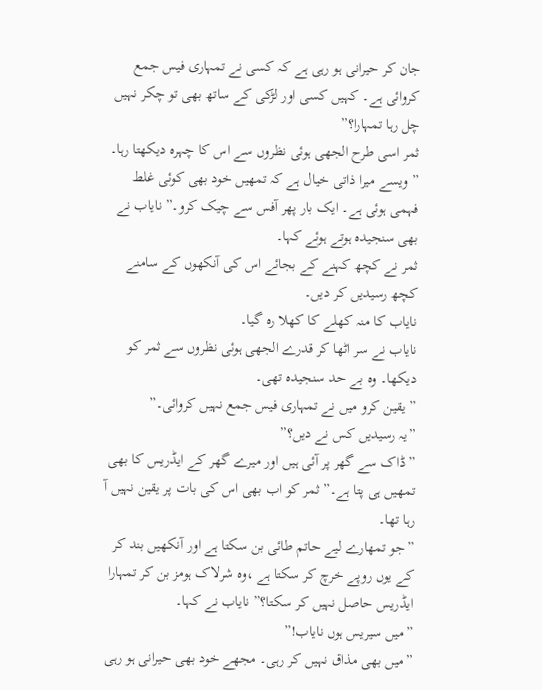جان کر حیرانی ہو رہی ہے کہ کسی نے تمہاری فیس جمع کروائی ہے۔ کہیں کسی اور لڑکی کے ساتھ بھی تو چکر نہیں چل رہا تمہارا؟”
ثمر اسی طرح الجھی ہوئی نظروں سے اس کا چہرہ دیکھتا رہا۔
”ویسے میرا ذاتی خیال ہے کہ تمھیں خود بھی کوئی غلط فہمی ہوئی ہے۔ ایک بار پھر آفس سے چیک کرو۔” نایاب نے بھی سنجیدہ ہوتے ہوئے کہا۔
ثمر نے کچھ کہنے کے بجائے اس کی آنکھوں کے سامنے کچھ رسیدیں کر دیں۔
نایاب کا منہ کھلے کا کھلا رہ گیا۔
نایاب نے سر اٹھا کر قدرے الجھی ہوئی نظروں سے ثمر کو دیکھا۔ وہ بے حد سنجیدہ تھی۔
”یقین کرو میں نے تمہاری فیس جمع نہیں کروائی۔”
”یہ رسیدیں کس نے دیں؟”
”ڈاک سے گھر پر آئی ہیں اور میرے گھر کے ایڈریس کا بھی تمھیں ہی پتا ہے۔” ثمر کو اب بھی اس کی بات پر یقین نہیں آ رہا تھا۔
”جو تمھارے لیے حاتم طائی بن سکتا ہے اور آنکھیں بند کر کے یوں روپے خرچ کر سکتا ہے ،وہ شرلاک ہومز بن کر تمہارا ایڈریس حاصل نہیں کر سکتا؟” نایاب نے کہا۔
”میں سیریس ہوں نایاب!”
”میں بھی مذاق نہیں کر رہی۔ مجھے خود بھی حیرانی ہو رہی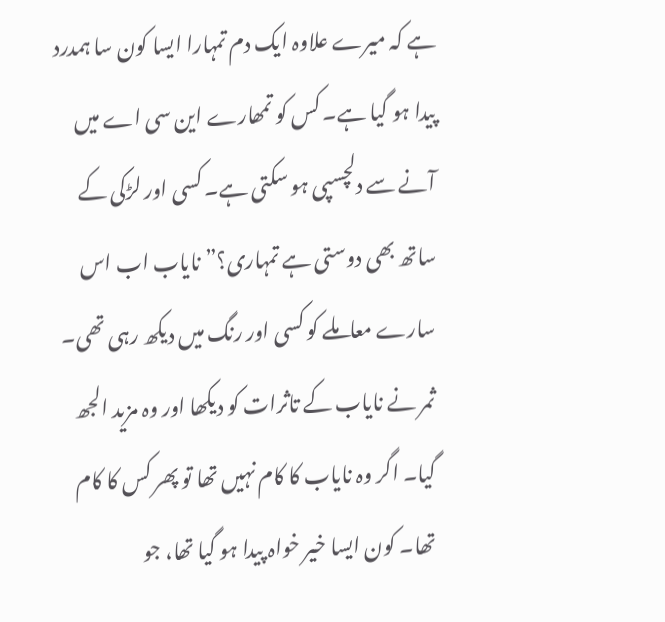ہے کہ میرے علاوہ ایک دم تمہارا ایسا کون سا ہمدرد پیدا ہو گیا ہے۔ کس کو تمھارے این سی اے میں آنے سے دلچسپی ہو سکتی ہے۔ کسی اور لڑکی کے ساتھ بھی دوستی ہے تمہاری؟” نایاب اب اس سارے معاملے کو کسی اور رنگ میں دیکھ رہی تھی۔
ثمر نے نایاب کے تاثرات کو دیکھا اور وہ مزید الجھ گیا۔ اگر وہ نایاب کا کام نہیں تھا تو پھر کس کا کام تھا۔ کون ایسا خیر خواہ پیدا ہو گیا تھا، جو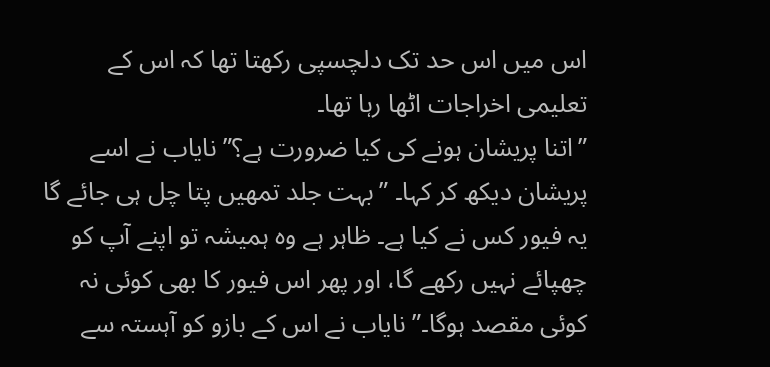اس میں اس حد تک دلچسپی رکھتا تھا کہ اس کے تعلیمی اخراجات اٹھا رہا تھا۔
”اتنا پریشان ہونے کی کیا ضرورت ہے؟” نایاب نے اسے پریشان دیکھ کر کہا۔ ”بہت جلد تمھیں پتا چل ہی جائے گا یہ فیور کس نے کیا ہے۔ ظاہر ہے وہ ہمیشہ تو اپنے آپ کو چھپائے نہیں رکھے گا، اور پھر اس فیور کا بھی کوئی نہ کوئی مقصد ہوگا۔” نایاب نے اس کے بازو کو آہستہ سے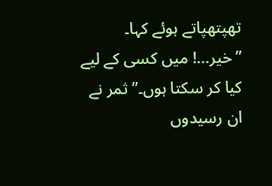تھپتھپاتے ہوئے کہا۔
”خیر…! میں کسی کے لیے کیا کر سکتا ہوں۔” ثمر نے ان رسیدوں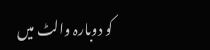کو دوبارہ والٹ میں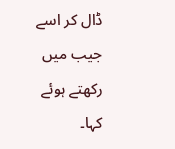ڈال کر اسے جیب میں رکھتے ہوئے کہا۔